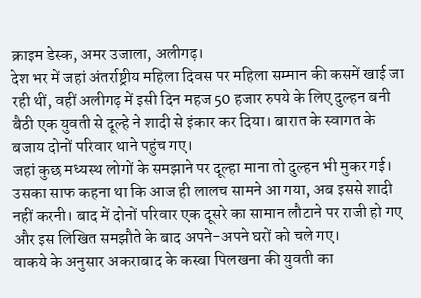क्राइम डेस्क, अमर उजाला, अलीगढ़।
देश भर में जहां अंतर्राष्ट्रीय महिला दिवस पर महिला सम्मान की कसमें खाई जा रही थीं, वहीं अलीगढ़ में इसी दिन महज 50 हजार रुपये के लिए दुल्हन बनी बैठी एक युवती से दूल्हे ने शादी से इंकार कर दिया। बारात के स्वागत के बजाय दोनों परिवार थाने पहुंच गए।
जहां कुछ मध्यस्थ लोगों के समझाने पर दूल्हा माना तो दुल्हन भी मुकर गई। उसका साफ कहना था कि आज ही लालच सामने आ गया, अब इससे शादी नहीं करनी। बाद में दोनों परिवार एक दूसरे का सामान लौटाने पर राजी हो गए और इस लिखित समझौते के बाद अपने-अपने घरों को चले गए।
वाकये के अनुसार अकराबाद के कस्बा पिलखना की युवती का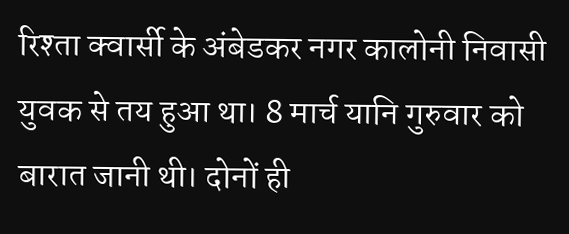रिश्ता क्वार्सी के अंबेडकर नगर कालोनी निवासी युवक से तय हुआ था। 8 मार्च यानि गुरुवार को बारात जानी थी। दोनों ही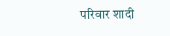परिवार शादी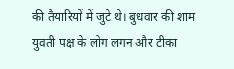की तैयारियों में जुटे थे। बुधवार की शाम युवती पक्ष के लोग लगन और टीका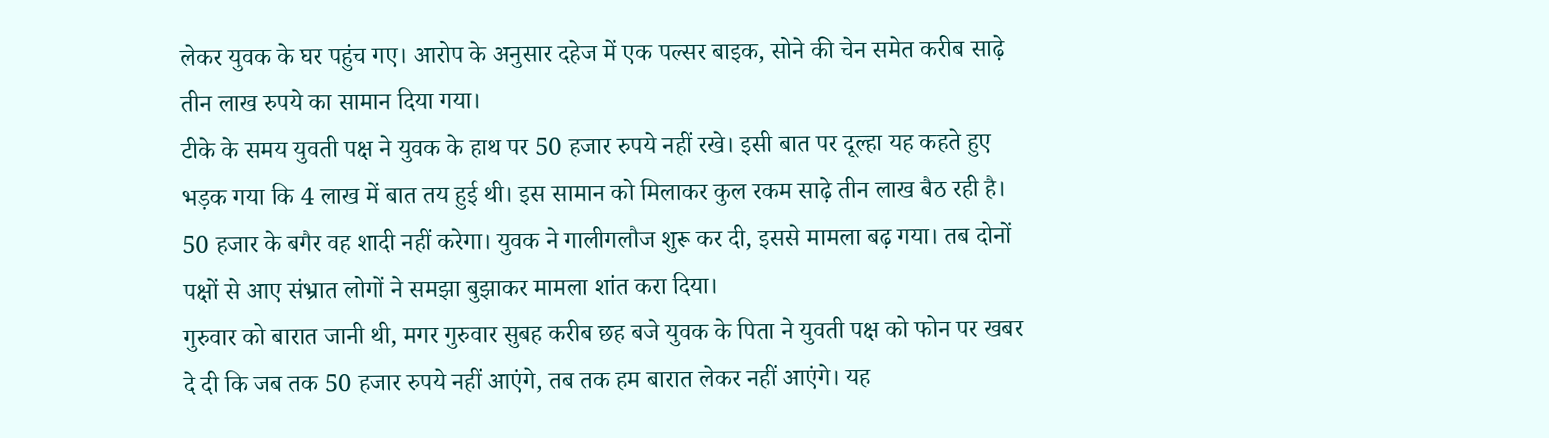लेकर युवक के घर पहुंच गए। आरोप के अनुसार दहेज में एक पल्सर बाइक, सोने की चेन समेत करीब साढ़े तीन लाख रुपये का सामान दिया गया।
टीके के समय युवती पक्ष ने युवक के हाथ पर 50 हजार रुपये नहीं रखे। इसी बात पर दूल्हा यह कहते हुए भड़क गया कि 4 लाख में बात तय हुई थी। इस सामान को मिलाकर कुल रकम साढ़े तीन लाख बैठ रही है। 50 हजार के बगैर वह शादी नहीं करेगा। युवक ने गालीगलौज शुरू कर दी, इससे मामला बढ़ गया। तब दोनों पक्षों से आए संभ्रात लोगों ने समझा बुझाकर मामला शांत करा दिया।
गुरुवार को बारात जानी थी, मगर गुरुवार सुबह करीब छह बजे युवक के पिता ने युवती पक्ष को फोन पर खबर दे दी कि जब तक 50 हजार रुपये नहीं आएंगे, तब तक हम बारात लेकर नहीं आएंगे। यह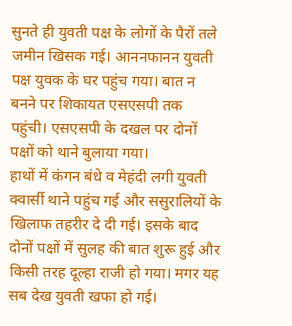सुनते ही युवती पक्ष के लोगों के पैरों तले जमीन खिसक गई। आननफानन युवती पक्ष युवक के घर पहुंच गया। बात न बनने पर शिकायत एसएसपी तक पहुंची। एसएसपी के दखल पर दोनों पक्षों को थाने बुलाया गया।
हाथों में कंगन बंधे व मेहंदी लगी युवती क्वार्सी थाने पहुंच गई और ससुरालियों के खिलाफ तहरीर दे दी गई। इसके बाद दोनों पक्षों में सुलह की बात शुरू हुई और किसी तरह दूल्हा राजी हो गया। मगर यह सब देख युवती खफा हो गई।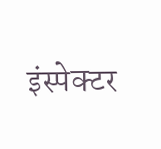इंस्पेक्टर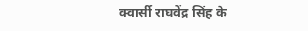क्वार्सी राघवेंद्र सिंह के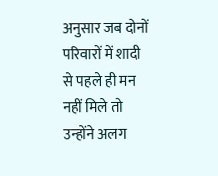अनुसार जब दोनों परिवारों में शादी से पहले ही मन नहीं मिले तो उन्होंने अलग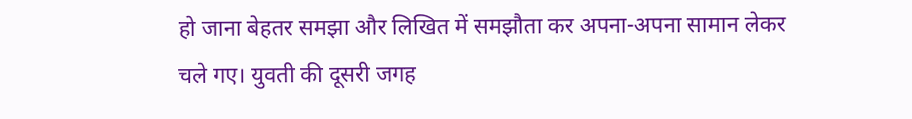हो जाना बेहतर समझा और लिखित में समझौता कर अपना-अपना सामान लेकर चले गए। युवती की दूसरी जगह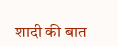शादी की बात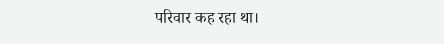परिवार कह रहा था।